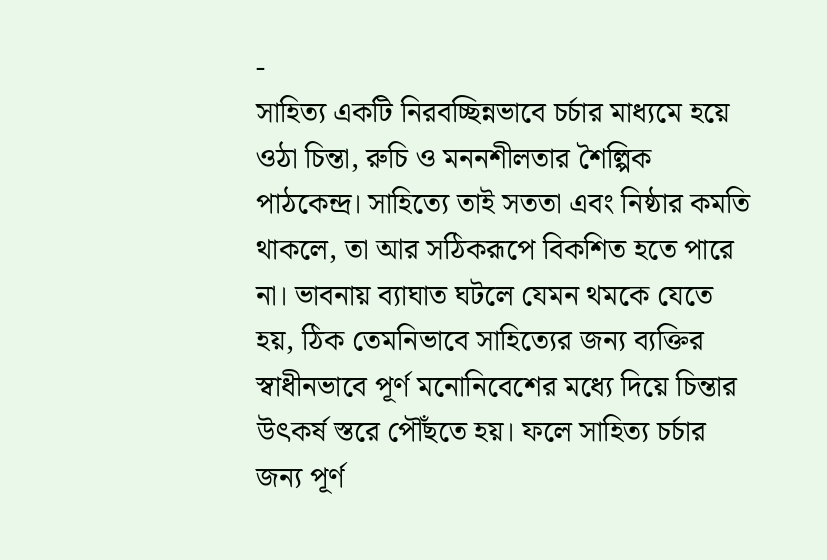-
সাহিত্য একটি নিরবচ্ছিন্নভাবে চর্চার মাধ্যমে হয়ে ওঠা চিন্তা, রুচি ও মননশীলতার শৈল্পিক পাঠকেন্দ্র। সাহিত্যে তাই সততা এবং নিষ্ঠার কমতি থাকলে, তা আর সঠিকরূপে বিকশিত হতে পারে না। ভাবনায় ব্যাঘাত ঘটলে যেমন থমকে যেতে হয়, ঠিক তেমনিভাবে সাহিত্যের জন্য ব্যক্তির স্বাধীনভাবে পূর্ণ মনোনিবেশের মধ্যে দিয়ে চিন্তার উৎকর্ষ স্তরে পৌঁছতে হয়। ফলে সাহিত্য চর্চার জন্য পূর্ণ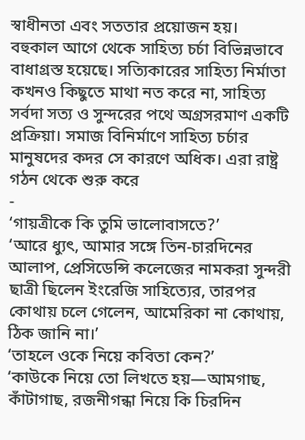স্বাধীনতা এবং সততার প্রয়োজন হয়।
বহুকাল আগে থেকে সাহিত্য চর্চা বিভিন্নভাবে বাধাগ্রস্ত হয়েছে। সত্যিকারের সাহিত্য নির্মাতা কখনও কিছুতে মাথা নত করে না, সাহিত্য সর্বদা সত্য ও সুন্দরের পথে অগ্রসরমাণ একটি প্রক্রিয়া। সমাজ বিনির্মাণে সাহিত্য চর্চার মানুষদের কদর সে কারণে অধিক। এরা রাষ্ট্র গঠন থেকে শুরু করে
-
‘গায়ত্রীকে কি তুমি ভালোবাসতে?’
‘আরে ধ্যুৎ, আমার সঙ্গে তিন-চারদিনের আলাপ, প্রেসিডেন্সি কলেজের নামকরা সুন্দরী ছাত্রী ছিলেন ইংরেজি সাহিত্যের, তারপর কোথায় চলে গেলেন, আমেরিকা না কোথায়, ঠিক জানি না।’
‘তাহলে ওকে নিয়ে কবিতা কেন?’
‘কাউকে নিয়ে তো লিখতে হয়—আমগাছ, কাঁটাগাছ, রজনীগন্ধা নিয়ে কি চিরদিন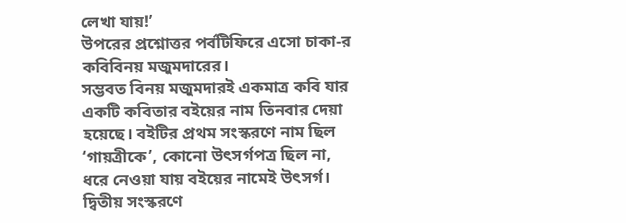লেখা যায়!’
উপরের প্রশ্নোত্তর পর্বটিফিরে এসো চাকা-র কবিবিনয় মজুমদারের।
সম্ভবত বিনয় মজুমদারই একমাত্র কবি যার একটি কবিতার বইয়ের নাম তিনবার দেয়া হয়েছে। বইটির প্রথম সংস্করণে নাম ছিল ‘গায়ত্রীকে’, কোনো উৎসর্গপত্র ছিল না, ধরে নেওয়া যায় বইয়ের নামেই উৎসর্গ। দ্বিতীয় সংস্করণে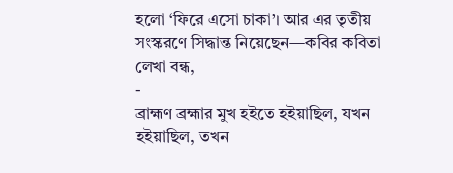হলো ‘ফিরে এসো চাকা’। আর এর তৃতীয় সংস্করণে সিদ্ধান্ত নিয়েছেন—কবির কবিতা লেখা বন্ধ,
-
ব্রাহ্মণ ব্রহ্মার মুখ হইতে হইয়াছিল, যখন হইয়াছিল, তখন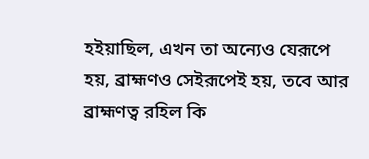হইয়াছিল, এখন তা অন্যেও যেরূপে হয়, ব্রাহ্মণও সেইরূপেই হয়, তবে আর ব্রাহ্মণত্ব রহিল কি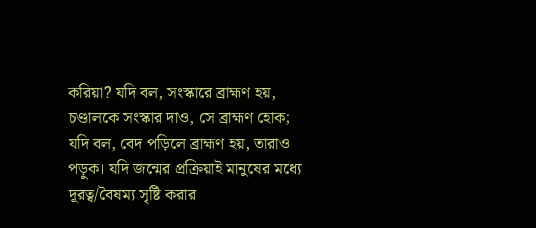করিয়া? যদি বল, সংস্কারে ব্রাহ্মণ হয়, চণ্ডালকে সংস্কার দাও, সে ব্রাহ্মণ হোক; যদি বল, বেদ পড়িলে ব্রাহ্মণ হয়, তারাও পড়ুক। যদি জন্মের প্রক্রিয়াই মানুষের মধ্যে দূরত্ব/বৈষম্য সৃষ্টি করার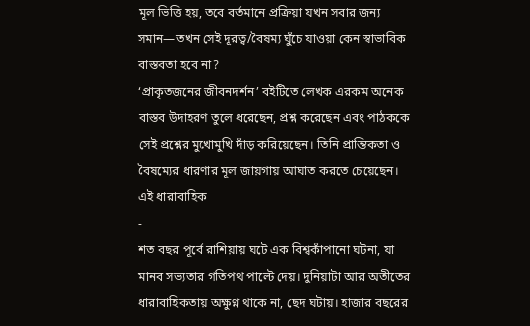মূল ভিত্তি হয়, তবে বর্তমানে প্রক্রিয়া যখন সবার জন্য সমান—তখন সেই দূরত্ব/বৈষম্য ঘুঁচে যাওয়া কেন স্বাভাবিক বাস্তবতা হবে না?
‘প্রাকৃতজনের জীবনদর্শন’ বইটিতে লেখক এরকম অনেক বাস্তব উদাহরণ তুলে ধরেছেন, প্রশ্ন করেছেন এবং পাঠককে সেই প্রশ্নের মুখোমুখি দাঁড় করিয়েছেন। তিনি প্রান্তিকতা ও বৈষম্যের ধারণার মূল জায়গায় আঘাত করতে চেয়েছেন। এই ধারাবাহিক
-
শত বছর পূর্বে রাশিয়ায় ঘটে এক বিশ্বকাঁপানো ঘটনা, যা মানব সভ্যতার গতিপথ পাল্টে দেয়। দুনিয়াটা আর অতীতের ধারাবাহিকতায় অক্ষুণ্ন থাকে না, ছেদ ঘটায়। হাজার বছরের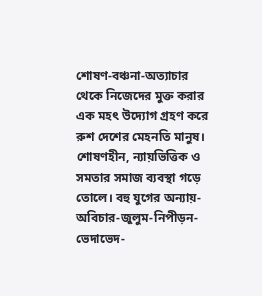শোষণ-বঞ্চনা-অত্যাচার থেকে নিজেদের মুক্ত করার এক মহৎ উদ্যোগ গ্রহণ করে রুশ দেশের মেহনতি মানুষ। শোষণহীন, ন্যায়ভিত্তিক ও সমতার সমাজ ব্যবস্থা গড়ে তোলে। বহু যুগের অন্যায়-অবিচার-জুলুম-নিপীড়ন-ভেদাভেদ-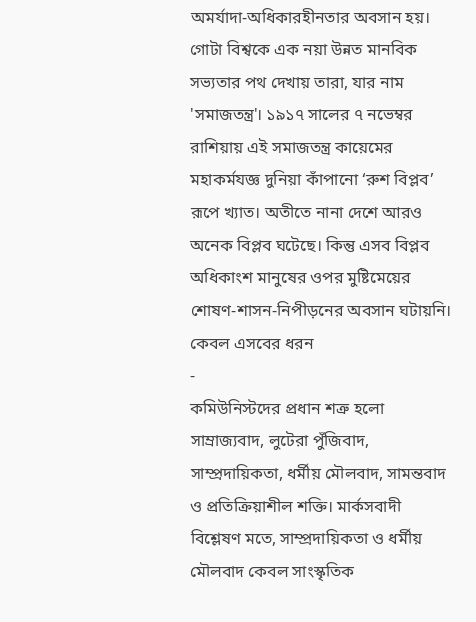অমর্যাদা-অধিকারহীনতার অবসান হয়। গোটা বিশ্বকে এক নয়া উন্নত মানবিক সভ্যতার পথ দেখায় তারা, যার নাম 'সমাজতন্ত্র'। ১৯১৭ সালের ৭ নভেম্বর রাশিয়ায় এই সমাজতন্ত্র কায়েমের মহাকর্মযজ্ঞ দুনিয়া কাঁপানো ‘রুশ বিপ্লব’ রূপে খ্যাত। অতীতে নানা দেশে আরও অনেক বিপ্লব ঘটেছে। কিন্তু এসব বিপ্লব অধিকাংশ মানুষের ওপর মুষ্টিমেয়ের শোষণ-শাসন-নিপীড়নের অবসান ঘটায়নি। কেবল এসবের ধরন
-
কমিউনিস্টদের প্রধান শত্রু হলো সাম্রাজ্যবাদ, লুটেরা পুঁজিবাদ, সাম্প্রদায়িকতা, ধর্মীয় মৌলবাদ, সামন্তবাদ ও প্রতিক্রিয়াশীল শক্তি। মার্কসবাদী বিশ্লেষণ মতে, সাম্প্রদায়িকতা ও ধর্মীয় মৌলবাদ কেবল সাংস্কৃতিক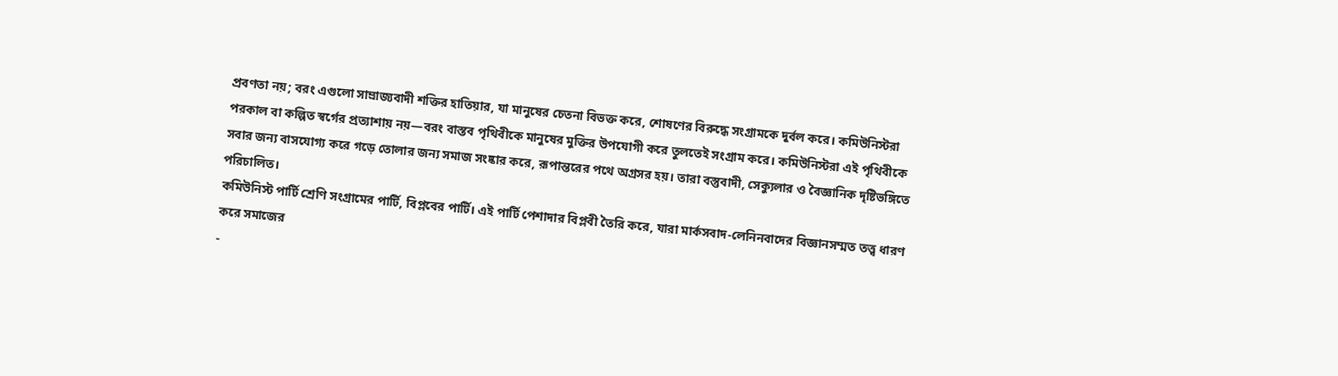প্রবণতা নয়; বরং এগুলো সাম্রাজ্যবাদী শক্তির হাতিয়ার, যা মানুষের চেতনা বিভক্ত করে, শোষণের বিরুদ্ধে সংগ্রামকে দুর্বল করে। কমিউনিস্টরা পরকাল বা কল্পিত স্বর্গের প্রত্যাশায় নয়—বরং বাস্তব পৃথিবীকে মানুষের মুক্তির উপযোগী করে তুলতেই সংগ্রাম করে। কমিউনিস্টরা এই পৃথিবীকে সবার জন্য বাসযোগ্য করে গড়ে তোলার জন্য সমাজ সংষ্কার করে, রূপান্তরের পথে অগ্রসর হয়। তারা বস্তুবাদী, সেক্যুলার ও বৈজ্ঞানিক দৃষ্টিভঙ্গিতে পরিচালিত।
কমিউনিস্ট পার্টি শ্রেণি সংগ্রামের পার্টি, বিপ্লবের পার্টি। এই পার্টি পেশাদার বিপ্লবী তৈরি করে, যারা মার্কসবাদ-লেনিনবাদের বিজ্ঞানসম্মত তত্ত্ব ধারণ করে সমাজের
-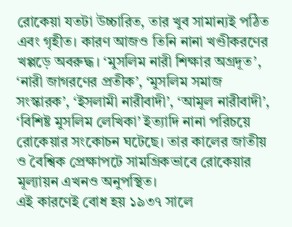রোকেয়া যতটা উচ্চারিত, তার খুব সামান্যই পঠিত এবং গৃহীত। কারণ আজও তিনি নানা খণ্ডীকরণের খপ্পড়ে অবরুদ্ধ। ‘মুসলিম নারী শিক্ষার অগ্রদূত’, ‘নারী জাগরণের প্রতীক’, ‘মুসলিম সমাজ সংস্কারক’, ‘ইসলামী নারীবাদী’, ‘আমূল নারীবাদী’, ‘বিশিষ্ট মুসলিম লেখিকা’ ইত্যাদি নানা পরিচয়ে রোকেয়ার সংকোচন ঘটেছে। তার কালের জাতীয় ও বৈশ্বিক প্রেক্ষাপটে সামগ্রিকভাবে রোকেয়ার মূল্যায়ন এখনও অনুপস্থিত।
এই কারণেই বোধ হয় ১৯৩৭ সালে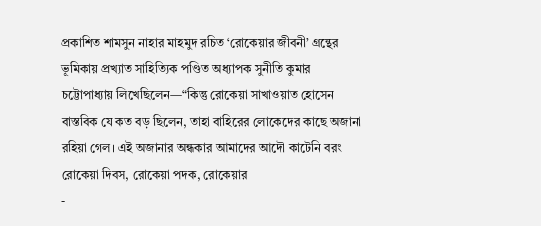প্রকাশিত শামসুন নাহার মাহমুদ রচিত ‘রোকেয়ার জীবনী’ গ্রন্থের ভূমিকায় প্রখ্যাত সাহিত্যিক পণ্ডিত অধ্যাপক সুনীতি কুমার চট্টোপাধ্যায় লিখেছিলেন—“কিন্তু রোকেয়া সাখাওয়াত হোসেন বাস্তবিক যে কত বড় ছিলেন, তাহা বাহিরের লোকেদের কাছে অজানা রহিয়া গেল। এই অজানার অন্ধকার আমাদের আদৌ কাটেনি বরং রোকেয়া দিবস, রোকেয়া পদক, রোকেয়ার
-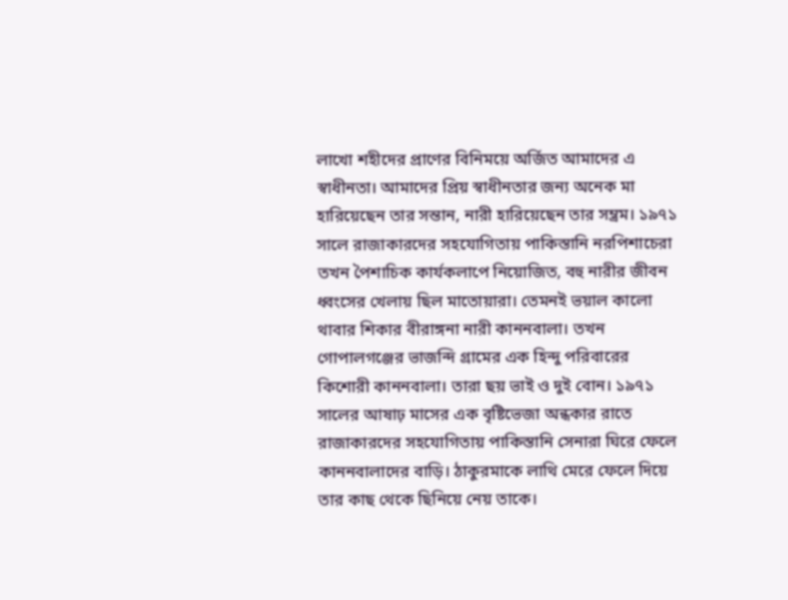লাখো শহীদের প্রাণের বিনিময়ে অর্জিত আমাদের এ স্বাধীনতা। আমাদের প্রিয় স্বাধীনতার জন্য অনেক মা হারিয়েছেন তার সন্তান, নারী হারিয়েছেন তার সম্ভ্রম। ১৯৭১ সালে রাজাকারদের সহযোগিতায় পাকিস্তানি নরপিশাচেরা তখন পৈশাচিক কার্যকলাপে নিয়োজিত, বহু নারীর জীবন ধ্বংসের খেলায় ছিল মাতোয়ারা। তেমনই ভয়াল কালো থাবার শিকার বীরাঙ্গনা নারী কাননবালা। তখন গোপালগঞ্জের ভাজন্দি গ্রামের এক হিন্দু পরিবারের কিশোরী কাননবালা। তারা ছয় ভাই ও দুই বোন। ১৯৭১ সালের আষাঢ় মাসের এক বৃষ্টিভেজা অন্ধকার রাতে রাজাকারদের সহযোগিতায় পাকিস্তানি সেনারা ঘিরে ফেলে কাননবালাদের বাড়ি। ঠাকুরমাকে লাথি মেরে ফেলে দিয়ে তার কাছ থেকে ছিনিয়ে নেয় তাকে।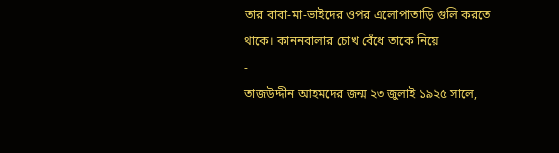তার বাবা-মা-ভাইদের ওপর এলোপাতাড়ি গুলি করতে থাকে। কাননবালার চোখ বেঁধে তাকে নিয়ে
-
তাজউদ্দীন আহমদের জন্ম ২৩ জুলাই ১৯২৫ সালে,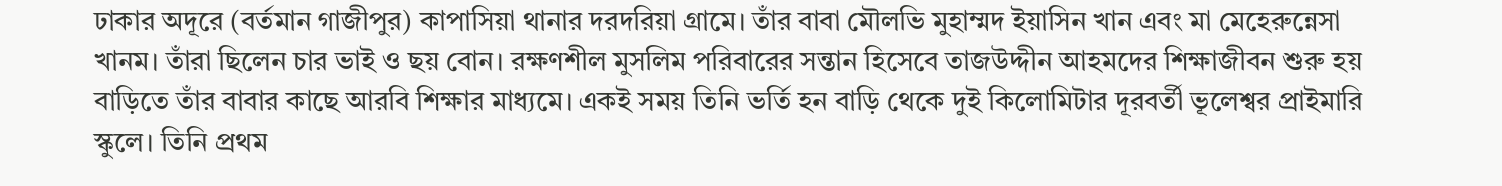ঢাকার অদূরে (বর্তমান গাজীপুর) কাপাসিয়া থানার দরদরিয়া গ্রামে। তাঁর বাবা মৌলভি মুহাম্মদ ইয়াসিন খান এবং মা মেহেরুন্নেসা খানম। তাঁরা ছিলেন চার ভাই ও ছয় বোন। রক্ষণশীল মুসলিম পরিবারের সন্তান হিসেবে তাজউদ্দীন আহমদের শিক্ষাজীবন শুরু হয় বাড়িতে তাঁর বাবার কাছে আরবি শিক্ষার মাধ্যমে। একই সময় তিনি ভর্তি হন বাড়ি থেকে দুই কিলোমিটার দূরবর্তী ভূলেশ্বর প্রাইমারি স্কুলে। তিনি প্রথম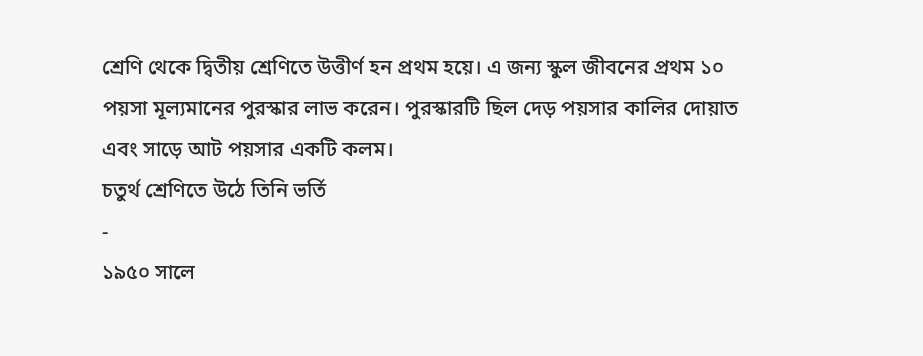শ্রেণি থেকে দ্বিতীয় শ্রেণিতে উত্তীর্ণ হন প্রথম হয়ে। এ জন্য স্কুল জীবনের প্রথম ১০ পয়সা মূল্যমানের পুরস্কার লাভ করেন। পুরস্কারটি ছিল দেড় পয়সার কালির দোয়াত এবং সাড়ে আট পয়সার একটি কলম।
চতুর্থ শ্রেণিতে উঠে তিনি ভর্তি
-
১৯৫০ সালে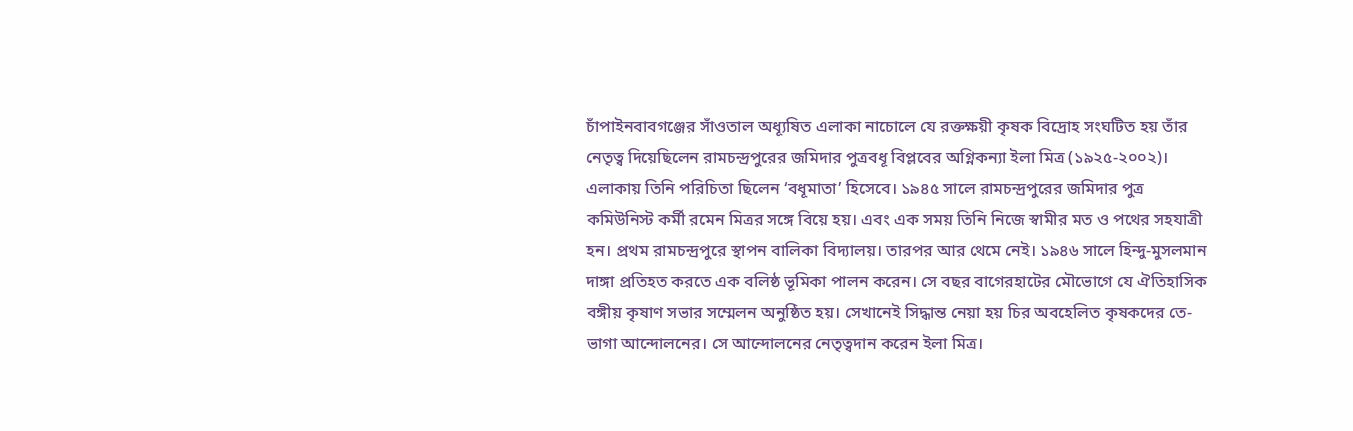চাঁপাইনবাবগঞ্জের সাঁওতাল অধ্যূষিত এলাকা নাচোলে যে রক্তক্ষয়ী কৃষক বিদ্রোহ সংঘটিত হয় তাঁর নেতৃত্ব দিয়েছিলেন রামচন্দ্রপুরের জমিদার পুত্রবধূ বিপ্লবের অগ্নিকন্যা ইলা মিত্র (১৯২৫-২০০২)। এলাকায় তিনি পরিচিতা ছিলেন ‘বধূমাতা’ হিসেবে। ১৯৪৫ সালে রামচন্দ্রপুরের জমিদার পুত্র কমিউনিস্ট কর্মী রমেন মিত্রর সঙ্গে বিয়ে হয়। এবং এক সময় তিনি নিজে স্বামীর মত ও পথের সহযাত্রী হন। প্রথম রামচন্দ্রপুরে স্থাপন বালিকা বিদ্যালয়। তারপর আর থেমে নেই। ১৯৪৬ সালে হিন্দু-মুসলমান দাঙ্গা প্রতিহত করতে এক বলিষ্ঠ ভূমিকা পালন করেন। সে বছর বাগেরহাটের মৌভোগে যে ঐতিহাসিক বঙ্গীয় কৃষাণ সভার সম্মেলন অনুষ্ঠিত হয়। সেখানেই সিদ্ধান্ত নেয়া হয় চির অবহেলিত কৃষকদের তে-ভাগা আন্দোলনের। সে আন্দোলনের নেতৃত্বদান করেন ইলা মিত্র।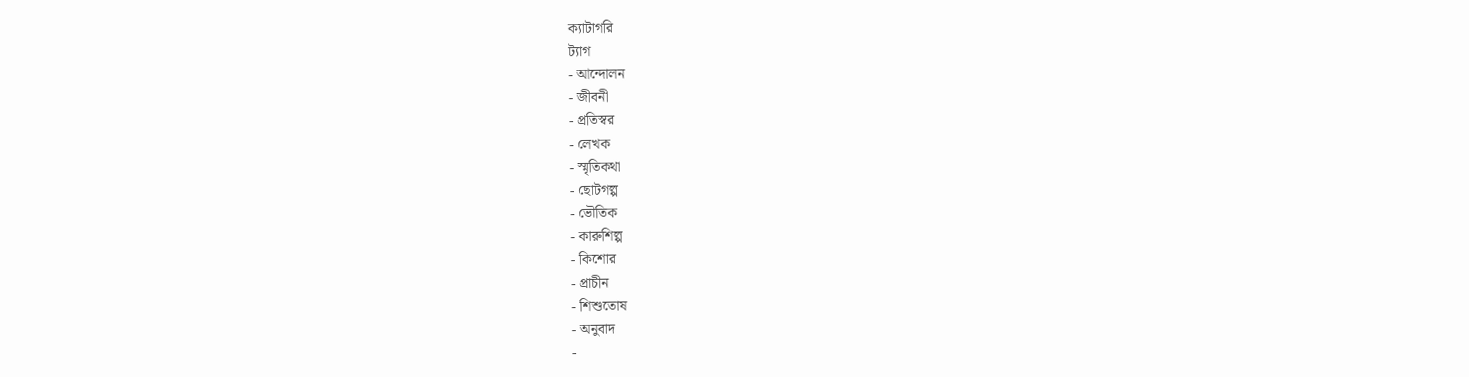ক্যাটাগরি
ট্যাগ
- আন্দোলন
- জীবনী
- প্রতিস্বর
- লেখক
- স্মৃতিকথা
- ছোটগল্প
- ভৌতিক
- কারুশিল্প
- কিশোর
- প্রাচীন
- শিশুতোষ
- অনুবাদ
-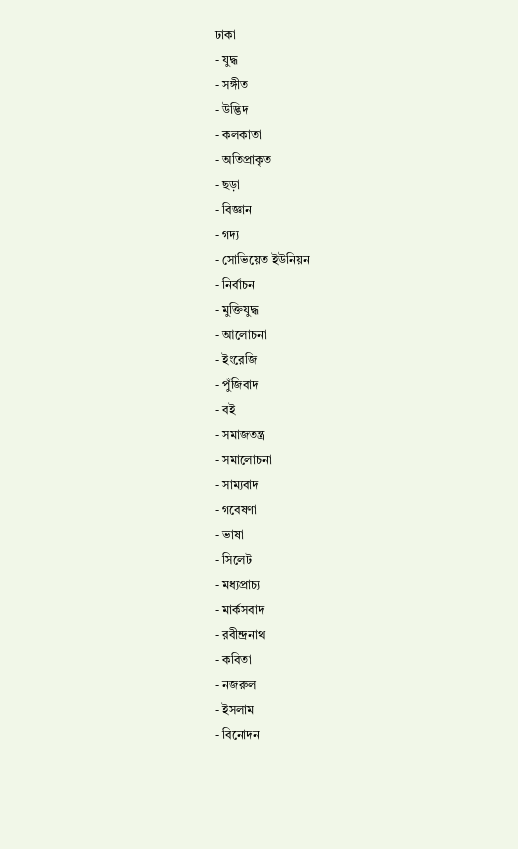ঢাকা
- যুদ্ধ
- সঙ্গীত
- উদ্ভিদ
- কলকাতা
- অতিপ্রাকৃত
- ছড়া
- বিজ্ঞান
- গদ্য
- সোভিয়েত ইউনিয়ন
- নির্বাচন
- মুক্তিযুদ্ধ
- আলোচনা
- ইংরেজি
- পুঁজিবাদ
- বই
- সমাজতন্ত্র
- সমালোচনা
- সাম্যবাদ
- গবেষণা
- ভাষা
- সিলেট
- মধ্যপ্রাচ্য
- মার্কসবাদ
- রবীন্দ্রনাথ
- কবিতা
- নজরুল
- ইসলাম
- বিনোদন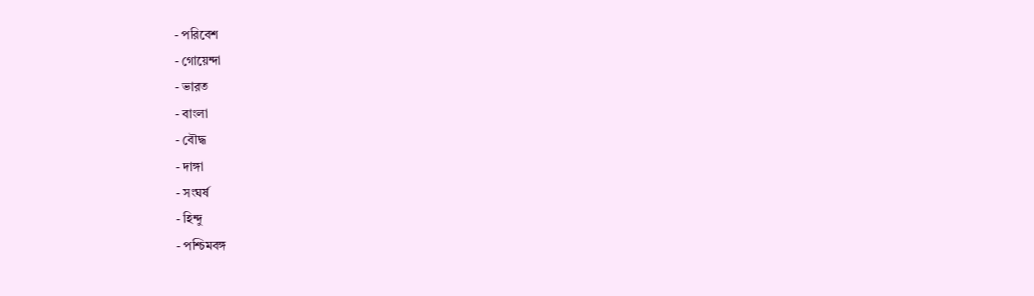- পরিবেশ
- গোয়েন্দা
- ভারত
- বাংলা
- বৌদ্ধ
- দাঙ্গা
- সংঘর্ষ
- হিন্দু
- পশ্চিমবঙ্গ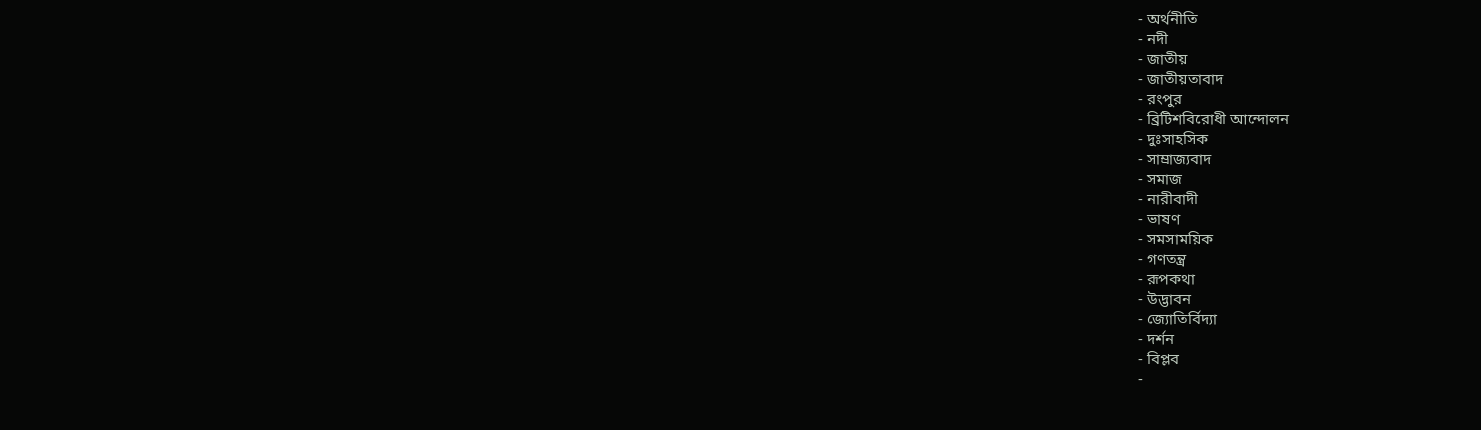- অর্থনীতি
- নদী
- জাতীয়
- জাতীয়তাবাদ
- রংপুর
- ব্রিটিশবিরোধী আন্দোলন
- দুঃসাহসিক
- সাম্রাজ্যবাদ
- সমাজ
- নারীবাদী
- ভাষণ
- সমসাময়িক
- গণতন্ত্র
- রূপকথা
- উদ্ভাবন
- জ্যোতির্বিদ্যা
- দর্শন
- বিপ্লব
-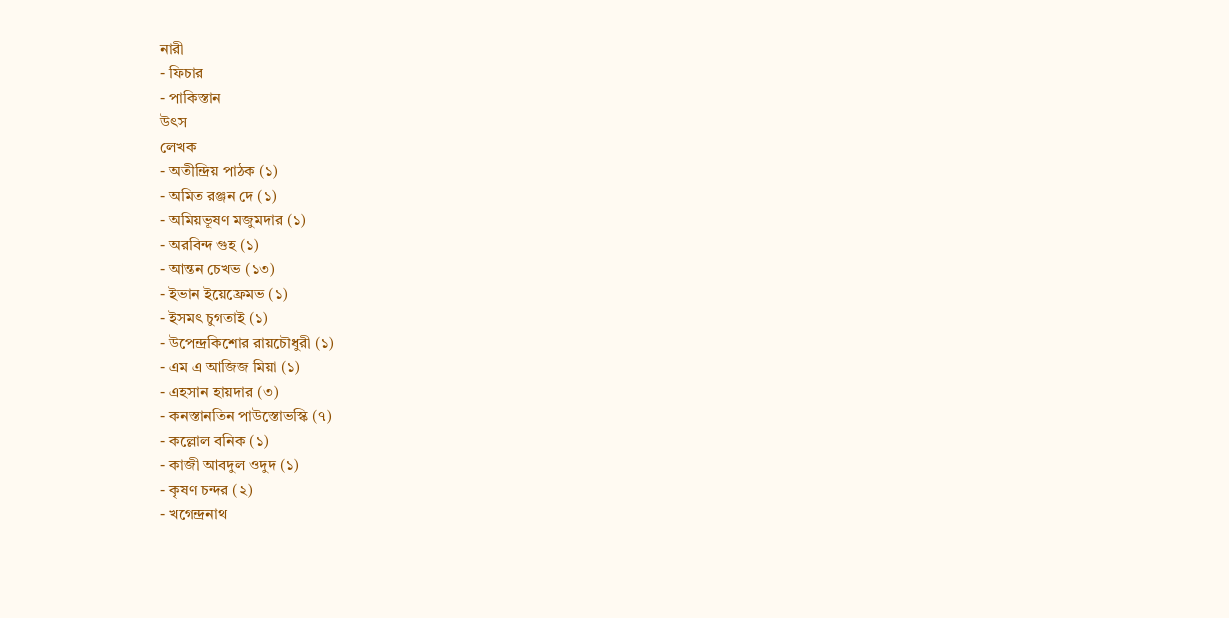নারী
- ফিচার
- পাকিস্তান
উৎস
লেখক
- অতীন্দ্রিয় পাঠক (১)
- অমিত রঞ্জন দে (১)
- অমিয়ভূষণ মজুমদার (১)
- অরবিন্দ গুহ (১)
- আন্তন চেখভ (১৩)
- ইভান ইয়েফ্রেমভ (১)
- ইসমৎ চুগতাই (১)
- উপেন্দ্রকিশোর রায়চৌধুরী (১)
- এম এ আজিজ মিয়া (১)
- এহসান হায়দার (৩)
- কনস্তানতিন পাউস্তোভস্কি (৭)
- কল্লোল বনিক (১)
- কাজী আবদুল ওদুদ (১)
- কৃষণ চন্দর (২)
- খগেন্দ্রনাথ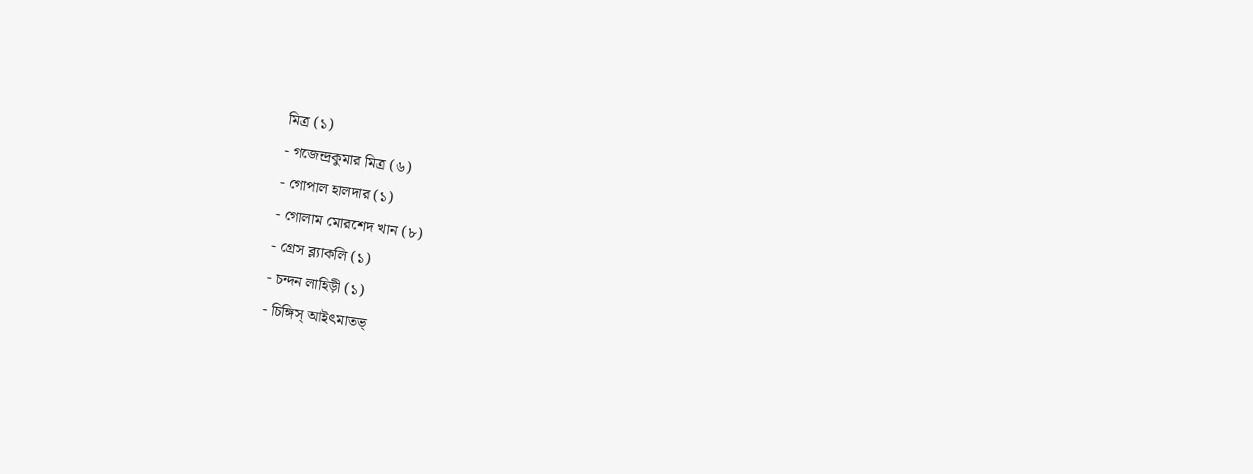মিত্র (১)
- গজেন্দ্রকুমার মিত্র (৬)
- গোপাল হালদার (১)
- গোলাম মোরশেদ খান (৮)
- গ্রেস ব্ল্যাকলি (১)
- চন্দন লাহিড়ী (১)
- চিঙ্গিস্ আইৎমাতভ্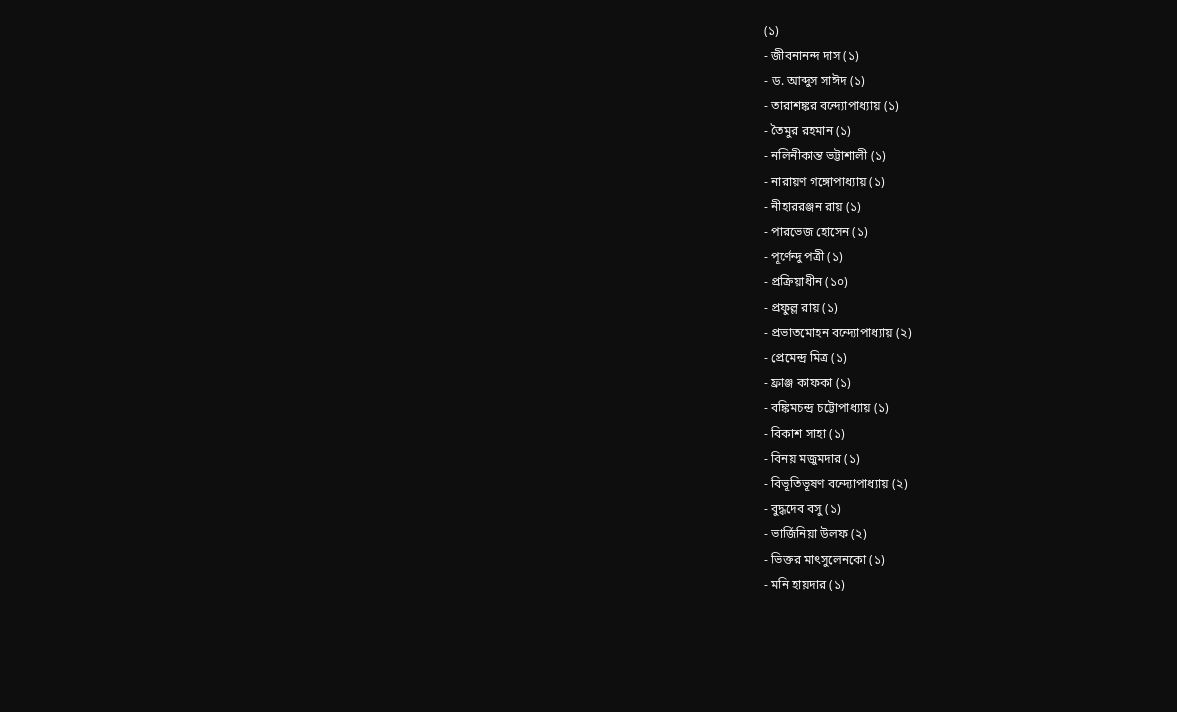(১)
- জীবনানন্দ দাস (১)
- ড. আব্দুস সাঈদ (১)
- তারাশঙ্কর বন্দ্যোপাধ্যায় (১)
- তৈমুর রহমান (১)
- নলিনীকান্ত ভট্টাশালী (১)
- নারায়ণ গঙ্গোপাধ্যায় (১)
- নীহাররঞ্জন রায় (১)
- পারভেজ হোসেন (১)
- পূর্ণেন্দু পত্রী (১)
- প্রক্রিয়াধীন (১০)
- প্রফুল্ল রায় (১)
- প্রভাতমোহন বন্দ্যোপাধ্যায় (২)
- প্রেমেন্দ্র মিত্র (১)
- ফ্রাঞ্জ কাফকা (১)
- বঙ্কিমচন্দ্র চট্টোপাধ্যায় (১)
- বিকাশ সাহা (১)
- বিনয় মজুমদার (১)
- বিভূতিভূষণ বন্দ্যোপাধ্যায় (২)
- বুদ্ধদেব বসু (১)
- ভার্জিনিয়া উলফ (২)
- ভিক্তর মাৎসুলেনকো (১)
- মনি হায়দার (১)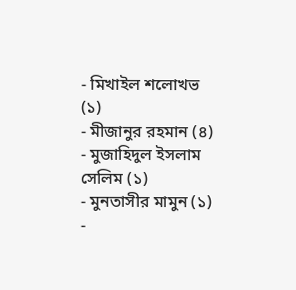- মিখাইল শলোখভ (১)
- মীজানুর রহমান (৪)
- মুজাহিদুল ইসলাম সেলিম (১)
- মুনতাসীর মামুন (১)
-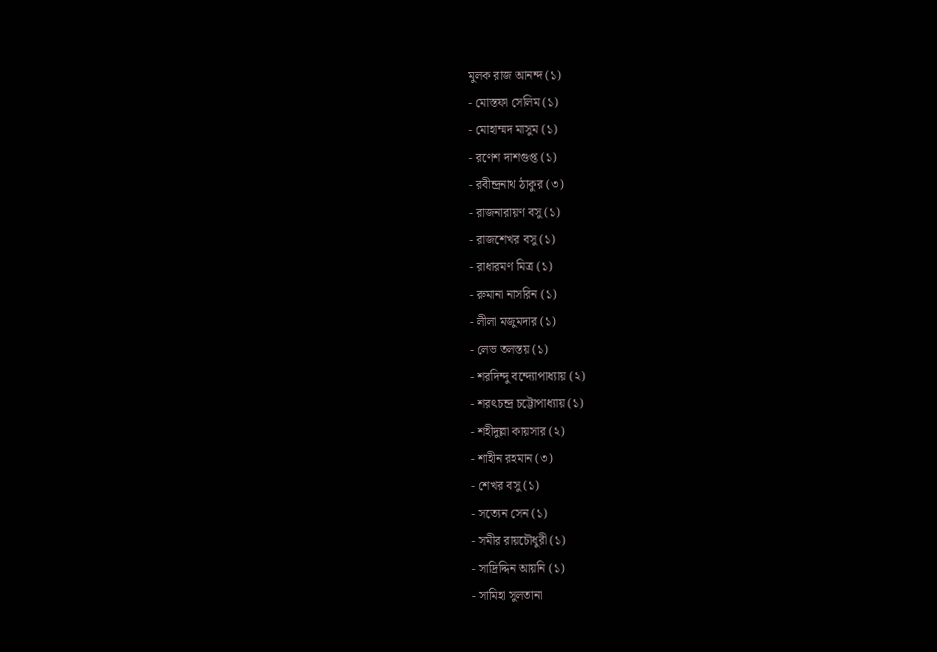মুলক রাজ আনন্দ (১)
- মোস্তফা সেলিম (১)
- মোহাম্মদ মাসুম (১)
- রণেশ দাশগুপ্ত (১)
- রবীন্দ্রনাথ ঠাকুর (৩)
- রাজনারায়ণ বসু (১)
- রাজশেখর বসু (১)
- রাধারমণ মিত্র (১)
- রুমানা নাসরিন (১)
- লীলা মজুমদার (১)
- লেভ তলস্তয় (১)
- শরদিন্দু বন্দ্যোপাধ্যায় (২)
- শরৎচন্দ্র চট্টোপাধ্যায় (১)
- শহীদুল্লা কায়সার (২)
- শাহীন রহমান (৩)
- শেখর বসু (১)
- সত্যেন সেন (১)
- সমীর রায়চৌধুরী (১)
- সাদ্রিদ্দিন আয়নি (১)
- সামিহা সুলতানা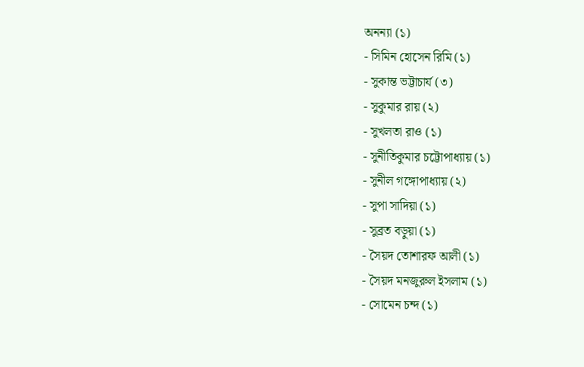অনন্যা (১)
- সিমিন হোসেন রিমি (১)
- সুকান্ত ভট্টাচার্য (৩)
- সুকুমার রায় (২)
- সুখলতা রাও (১)
- সুনীতিকুমার চট্টোপাধ্যায় (১)
- সুনীল গঙ্গোপাধ্যায় (২)
- সুপা সাদিয়া (১)
- সুব্রত বড়ুয়া (১)
- সৈয়দ তোশারফ আলী (১)
- সৈয়দ মনজুরুল ইসলাম (১)
- সোমেন চন্দ (১)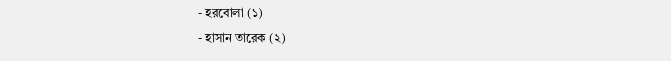- হরবোলা (১)
- হাসান তারেক (২)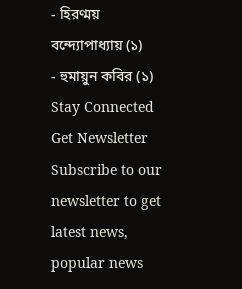- হিরণ্ময় বন্দ্যোপাধ্যায় (১)
- হুমায়ুন কবির (১)
Stay Connected
Get Newsletter
Subscribe to our newsletter to get latest news, popular news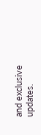and exclusive updates.